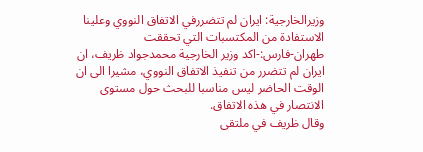وزيرالخارجية: ايران لم تتضررفي الاتفاق النووي وعلينا الاستفادة من المكتسبات التي تحققت
طهران-فارس:-اكد وزير الخارجية محمدجواد ظريف، ان ايران لم تتضرر من تنفيذ الاتفاق النووي، مشيرا الى ان الوقت الحاضر ليس مناسبا للبحث حول مستوى الانتصار في هذه الاتفاق.
وقال ظريف في ملتقى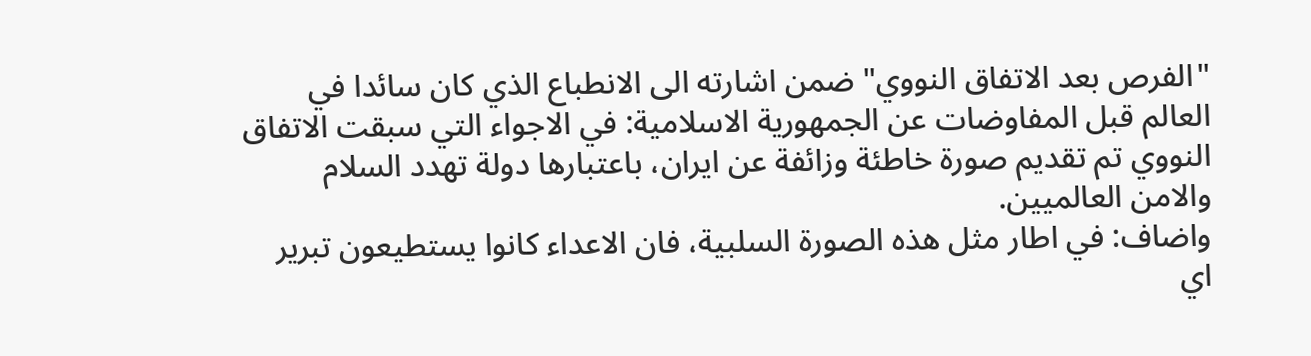"الفرص بعد الاتفاق النووي" ضمن اشارته الى الانطباع الذي كان سائدا في العالم قبل المفاوضات عن الجمهورية الاسلامية: في الاجواء التي سبقت الاتفاق النووي تم تقديم صورة خاطئة وزائفة عن ايران، باعتبارها دولة تهدد السلام والامن العالميين.
واضاف: في اطار مثل هذه الصورة السلبية، فان الاعداء كانوا يستطيعون تبرير اي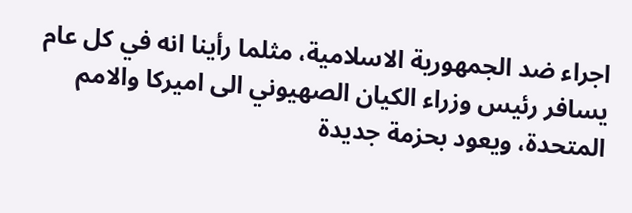اجراء ضد الجمهورية الاسلامية، مثلما رأينا انه في كل عام يسافر رئيس وزراء الكيان الصهيوني الى اميركا والامم المتحدة، ويعود بحزمة جديدة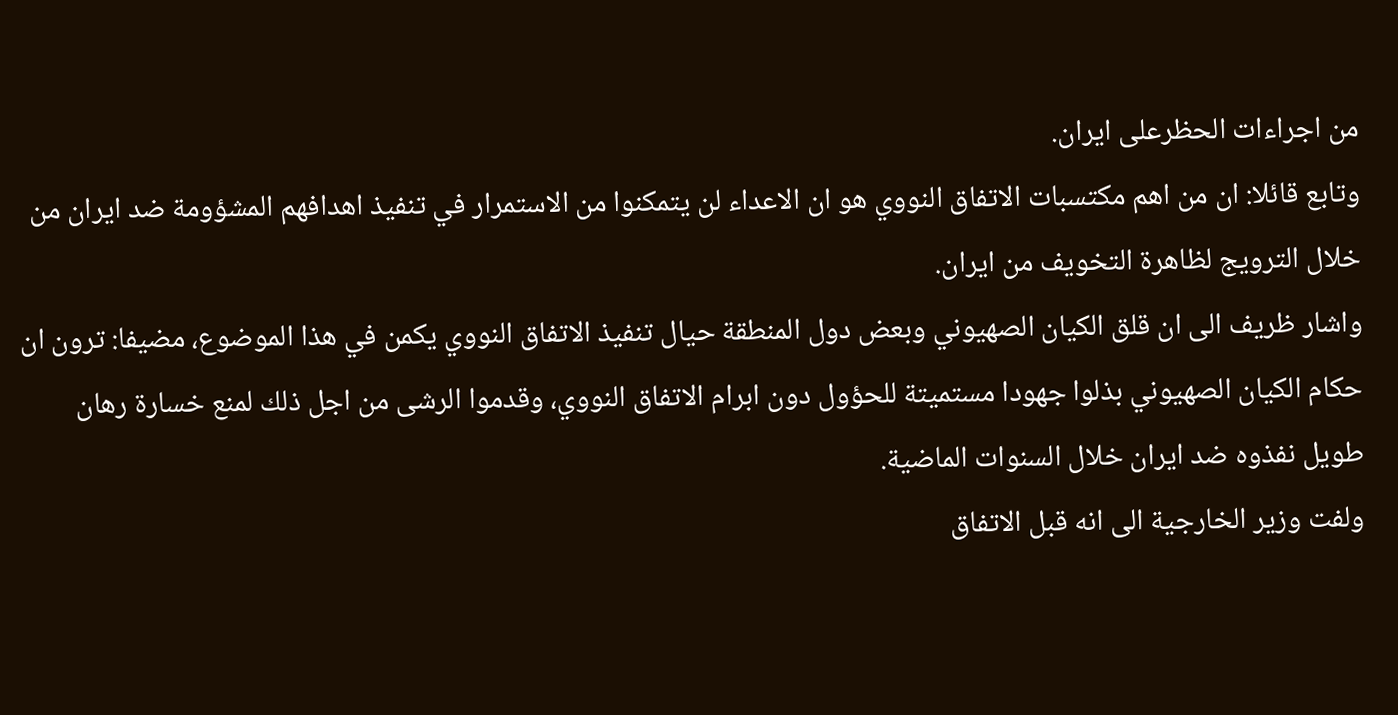من اجراءات الحظرعلى ايران.
وتابع قائلا: ان من اهم مكتسبات الاتفاق النووي هو ان الاعداء لن يتمكنوا من الاستمرار في تنفيذ اهدافهم المشؤومة ضد ايران من خلال الترويج لظاهرة التخويف من ايران.
واشار ظريف الى ان قلق الكيان الصهيوني وبعض دول المنطقة حيال تنفيذ الاتفاق النووي يكمن في هذا الموضوع، مضيفا: ترون ان حكام الكيان الصهيوني بذلوا جهودا مستميتة للحؤول دون ابرام الاتفاق النووي، وقدموا الرشى من اجل ذلك لمنع خسارة رهان طويل نفذوه ضد ايران خلال السنوات الماضية.
ولفت وزير الخارجية الى انه قبل الاتفاق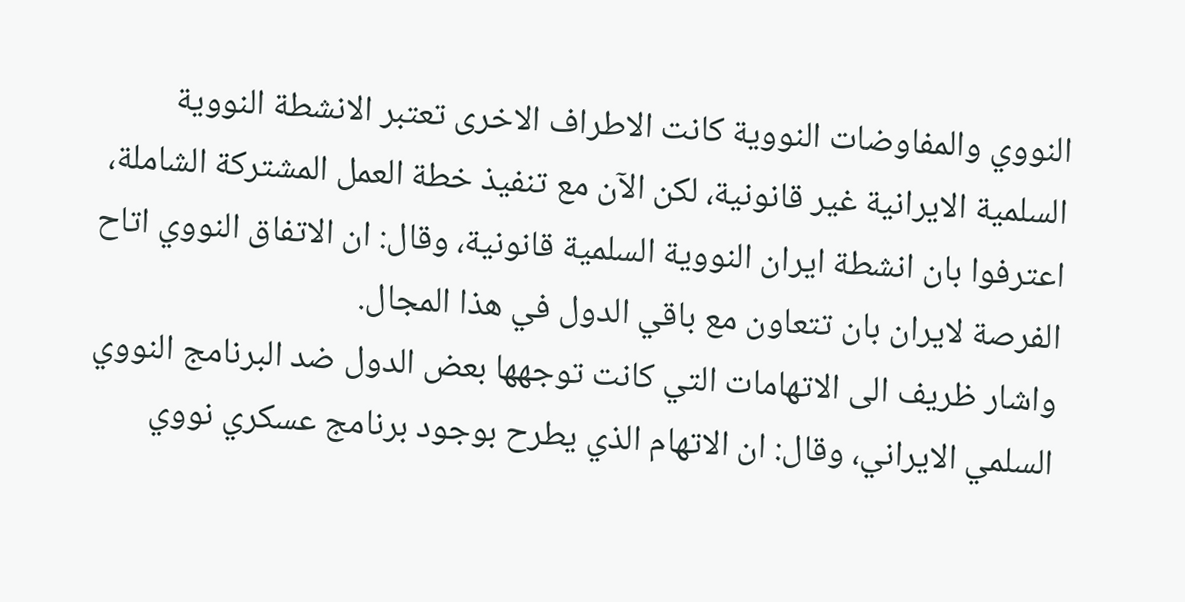النووي والمفاوضات النووية كانت الاطراف الاخرى تعتبر الانشطة النووية السلمية الايرانية غير قانونية، لكن الآن مع تنفيذ خطة العمل المشتركة الشاملة، اعترفوا بان انشطة ايران النووية السلمية قانونية، وقال: ان الاتفاق النووي اتاح الفرصة لايران بان تتعاون مع باقي الدول في هذا المجال.
واشار ظريف الى الاتهامات التي كانت توجهها بعض الدول ضد البرنامج النووي السلمي الايراني، وقال: ان الاتهام الذي يطرح بوجود برنامج عسكري نووي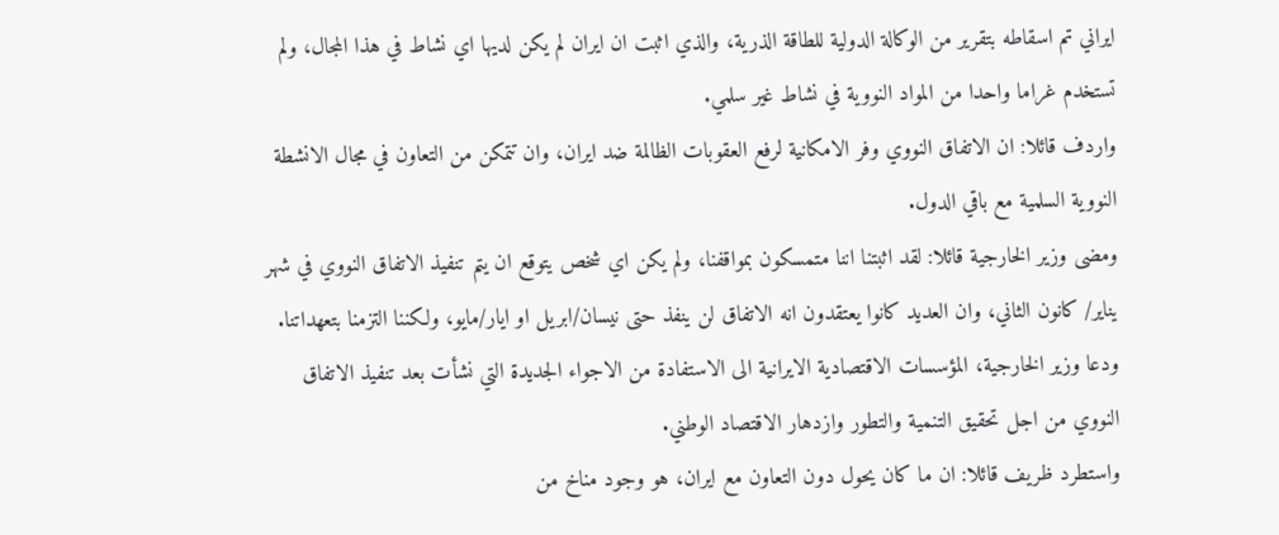ايراني تم اسقاطه بتقرير من الوكالة الدولية للطاقة الذرية، والذي اثبت ان ايران لم يكن لديها اي نشاط في هذا المجال، ولم تستخدم غراما واحدا من المواد النووية في نشاط غير سلمي.
واردف قائلا: ان الاتفاق النووي وفر الامكانية لرفع العقوبات الظالمة ضد ايران، وان تتمكن من التعاون في مجال الانشطة النووية السلمية مع باقي الدول.
ومضى وزير الخارجية قائلا: لقد اثبتنا اننا متمسكون بمواقفنا، ولم يكن اي شخص يتوقع ان يتم تنفيذ الاتفاق النووي في شهر يناير/ كانون الثاني، وان العديد كانوا يعتقدون انه الاتفاق لن ينفذ حتى نيسان/ابريل او ايار/مايو، ولكننا التزمنا بتعهداتنا.
ودعا وزير الخارجية، المؤسسات الاقتصادية الايرانية الى الاستفادة من الاجواء الجديدة التي نشأت بعد تنفيذ الاتفاق النووي من اجل تحقيق التنمية والتطور وازدهار الاقتصاد الوطني.
واستطرد ظريف قائلا: ان ما كان يحول دون التعاون مع ايران، هو وجود مناخ من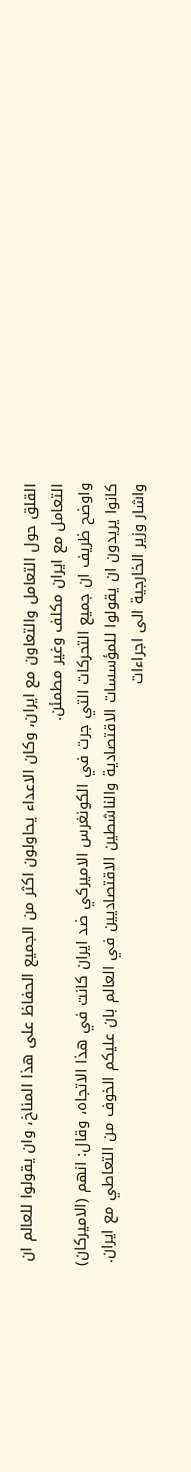القلق حول التعامل والتعاون مع ايران، وكان الاعداء يحاولون اكثر من الجميع الحفاظ على هذا المناخ، وان يقولوا للعالم ان التعامل مع ايران مكلف وغير مطمئن.
واوضح ظريف ان جميع التحركات التي جرت في الكونغرس الاميركي ضد ايران كانت في هذا الاتجاه، وقال: انهم (الاميركان) كانوا يريدون ان يقولوا للمؤسسات الاقتصادية والناشطين الاقتصاديين في العالم بان عليكم الخوف من التعاطي مع ايران.
واشار وزير الخارجية الى اجراءات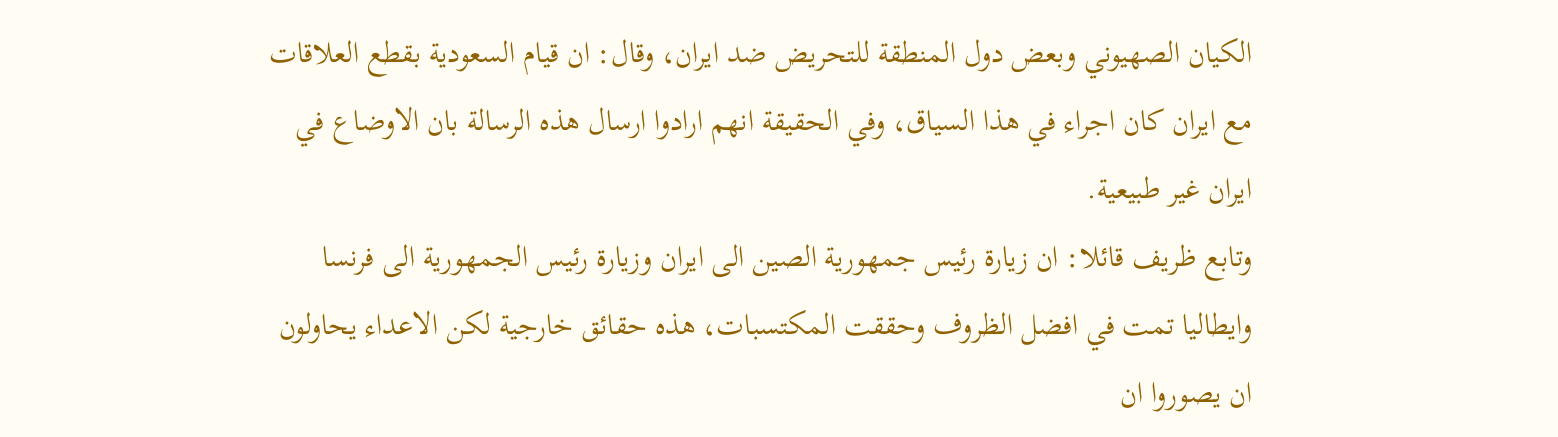الكيان الصهيوني وبعض دول المنطقة للتحريض ضد ايران، وقال: ان قيام السعودية بقطع العلاقات مع ايران كان اجراء في هذا السياق، وفي الحقيقة انهم ارادوا ارسال هذه الرسالة بان الاوضاع في ايران غير طبيعية.
وتابع ظريف قائلا: ان زيارة رئيس جمهورية الصين الى ايران وزيارة رئيس الجمهورية الى فرنسا وايطاليا تمت في افضل الظروف وحققت المكتسبات، هذه حقائق خارجية لكن الاعداء يحاولون ان يصوروا ان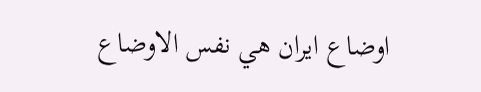اوضاع ايران هي نفس الاوضاع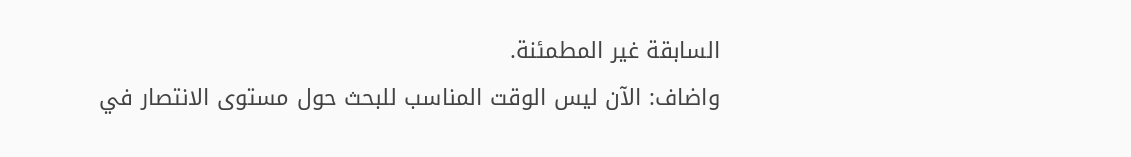السابقة غير المطمئنة.
واضاف: الآن ليس الوقت المناسب للبحث حول مستوى الانتصار في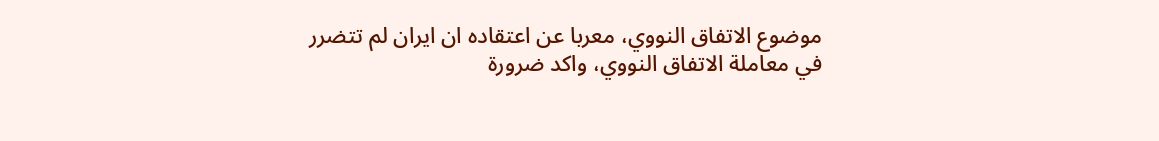موضوع الاتفاق النووي، معربا عن اعتقاده ان ايران لم تتضرر في معاملة الاتفاق النووي، واكد ضرورة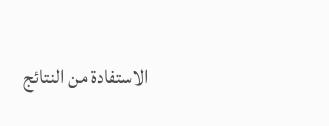الاستفادة من النتائج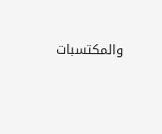والمكتسبات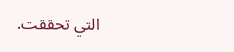التي تحققت.